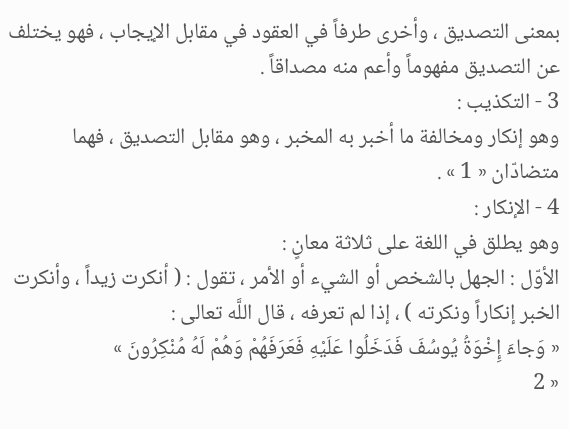بمعنى التصديق ، وأخرى طرفاً في العقود في مقابل الإيجاب ، فهو يختلف عن التصديق مفهوماً وأعم منه مصداقاً .
3 - التكذيب :
وهو إنكار ومخالفة ما أخبر به المخبر ، وهو مقابل التصديق ، فهما متضادّان « 1 » .
4 - الإنكار :
وهو يطلق في اللغة على ثلاثة معانٍ :
الأوّل : الجهل بالشخص أو الشيء أو الأمر ، تقول : ( أنكرت زيداً ، وأنكرت الخبر إنكاراً ونكرته ) ، إذا لم تعرفه ، قال اللَّه تعالى :
« وَجاءَ إِخْوَةُ يُوسُفَ فَدَخَلُوا عَلَيْهِ فَعَرَفَهُمْ وَهُمْ لَهُ مُنْكِرُونَ »
« 2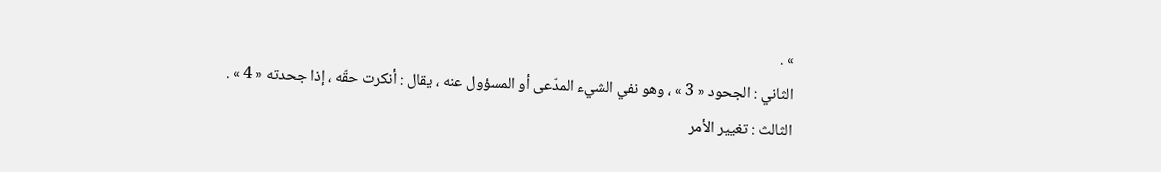» .
الثاني : الجحود « 3 » ، وهو نفي الشيء المدّعى أو المسؤول عنه ، يقال : أنكرت حقّه ، إذا جحدته « 4 » .
الثالث : تغيير الأمر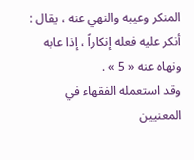المنكر وعيبه والنهي عنه ، يقال : أنكر عليه فعله إنكاراً ، إذا عابه ونهاه عنه « 5 » .
وقد استعمله الفقهاء في المعنيين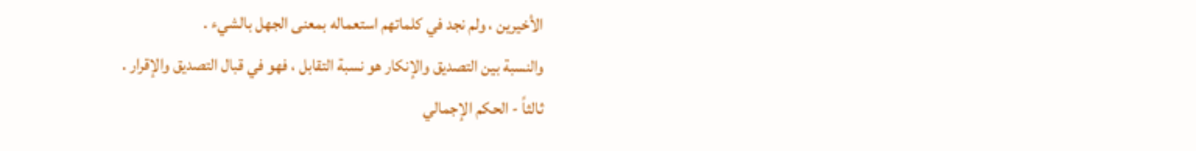الأخيرين ، ولم نجد في كلماتهم استعماله بمعنى الجهل بالشيء .
والنسبة بين التصديق والإنكار هو نسبة التقابل ، فهو في قبال التصديق والإقرار .
ثالثاً - الحكم الإجمالي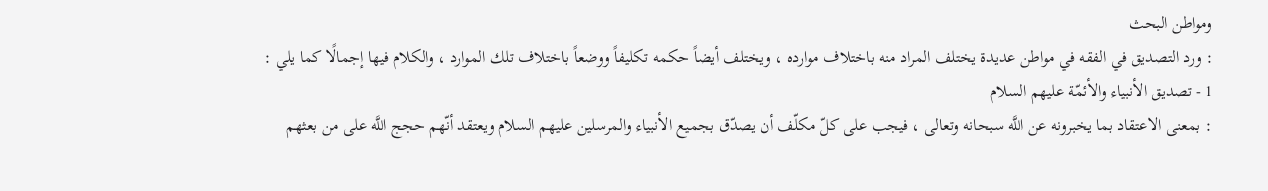ومواطن البحث
: ورد التصديق في الفقه في مواطن عديدة يختلف المراد منه باختلاف موارده ، ويختلف أيضاً حكمه تكليفاً ووضعاً باختلاف تلك الموارد ، والكلام فيها إجمالًا كما يلي :
1 - تصديق الأنبياء والأئمّة عليهم السلام
: بمعنى الاعتقاد بما يخبرونه عن اللَّه سبحانه وتعالى ، فيجب على كلّ مكلّف أن يصدّق بجميع الأنبياء والمرسلين عليهم السلام ويعتقد أنّهم حجج اللَّه على من بعثهم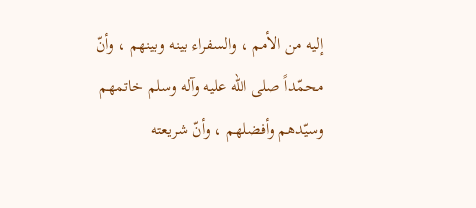إليه من الأمم ، والسفراء بينه وبينهم ، وأنّ محمّداً صلى الله عليه وآله وسلم خاتمهم وسيّدهم وأفضلهم ، وأنّ شريعته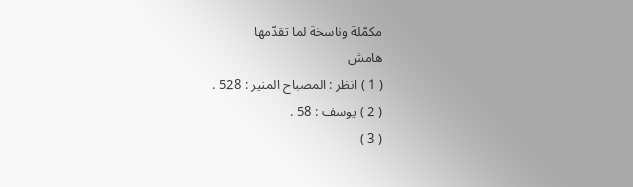مكمّلة وناسخة لما تقدّمها
هامش
( 1 ) انظر : المصباح المنير : 528 .
( 2 ) يوسف : 58 .
( 3 )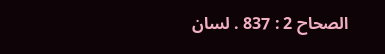الصحاح 2 : 837 . لسان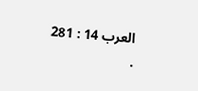العرب 14 : 281 .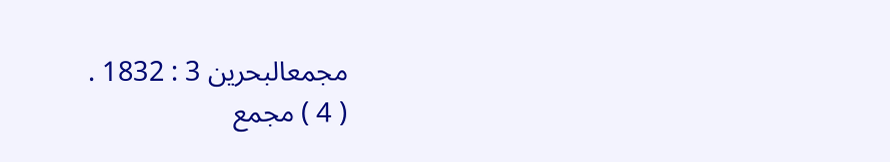مجمعالبحرين 3 : 1832 .
( 4 ) مجمع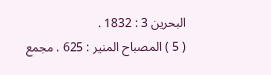البحرين 3 : 1832 .
( 5 ) المصباح المنير : 625 . مجمع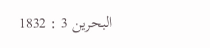البحرين 3 : 1832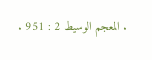. المعجم الوسيط 2 : 951 .